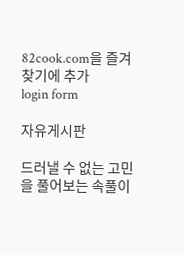82cook.com을 즐겨찾기에 추가
login form

자유게시판

드러낼 수 없는 고민을 풀어보는 속풀이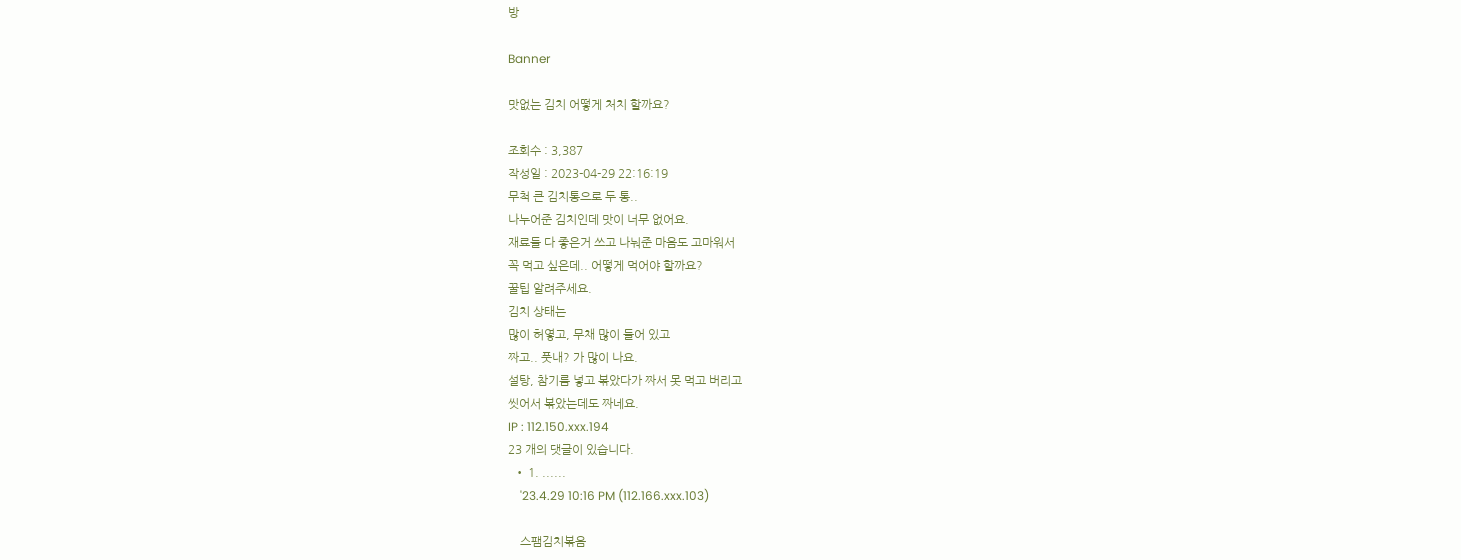방

Banner

맛없는 김치 어떻게 처치 할까요?

조회수 : 3,387
작성일 : 2023-04-29 22:16:19
무척 큰 김치통으로 두 통..
나누어준 김치인데 맛이 너무 없어요.
재료들 다 좋은거 쓰고 나눠준 마음도 고마워서
꼭 먹고 싶은데.. 어떻게 먹어야 할까요?
꿀팁 알려주세요.
김치 상태는
많이 허옇고, 무채 많이 들어 있고
짜고.. 풋내? 가 많이 나요.
설탕, 참기름 넣고 볶았다가 짜서 못 먹고 버리고
씻어서 볶았는데도 짜네요.
IP : 112.150.xxx.194
23 개의 댓글이 있습니다.
  • 1. ......
    '23.4.29 10:16 PM (112.166.xxx.103)

    스팸김치볶음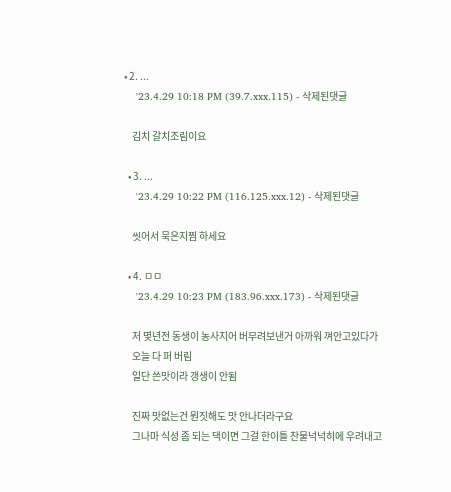• 2. ...
    '23.4.29 10:18 PM (39.7.xxx.115) - 삭제된댓글

    김치 갈치조림이요

  • 3. ...
    '23.4.29 10:22 PM (116.125.xxx.12) - 삭제된댓글

    씻어서 묵은지찜 하세요

  • 4. ㅁㅁ
    '23.4.29 10:23 PM (183.96.xxx.173) - 삭제된댓글

    저 몇년전 동생이 농사지어 버무려보낸거 아까워 껴안고있다가
    오늘 다 퍼 버림
    일단 쓴맛이라 갱생이 안됨

    진짜 맛없는건 뭔짓해도 맛 안나더라구요
    그나마 식성 좀 되는 댁이면 그걸 한이틀 찬물넉넉히에 우려내고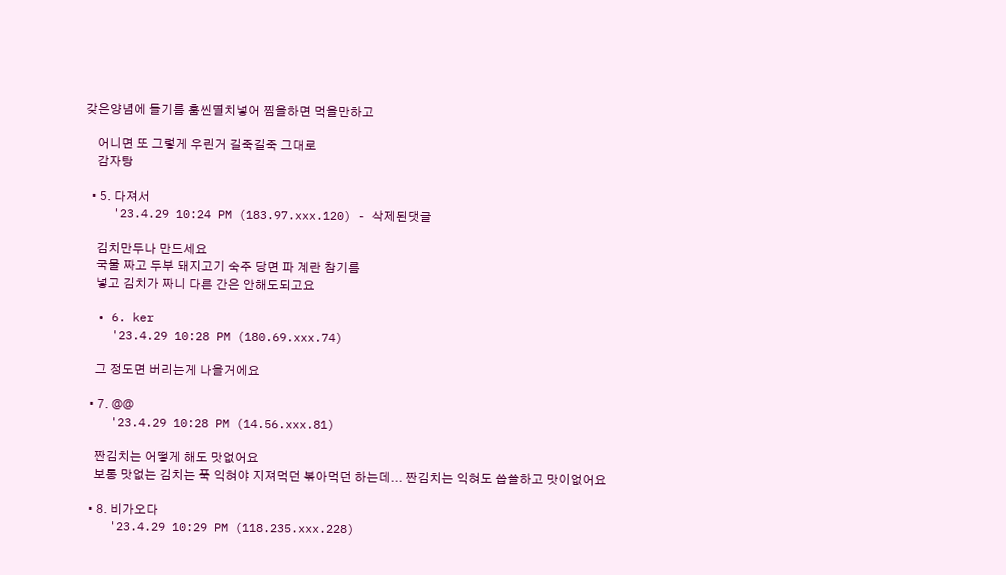갖은양념에 들기름 훔씬멸치넣어 찜을하면 먹을만하고

    어니면 또 그렇게 우린거 길죽길죽 그대로
    감자탕

  • 5. 다져서
    '23.4.29 10:24 PM (183.97.xxx.120) - 삭제된댓글

    김치만두나 만드세요
    국물 짜고 두부 돼지고기 숙주 당면 파 계란 참기름
    넣고 김치가 짜니 다른 간은 안해도되고요

  • 6. ker
    '23.4.29 10:28 PM (180.69.xxx.74)

    그 정도면 버리는게 나을거에요

  • 7. @@
    '23.4.29 10:28 PM (14.56.xxx.81)

    짠김치는 어떻게 해도 맛없어요
    보통 맛없는 김치는 푹 익혀야 지져먹던 볶아먹던 하는데... 짠김치는 익혀도 씁쓸하고 맛이없어요

  • 8. 비가오다
    '23.4.29 10:29 PM (118.235.xxx.228)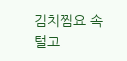김치찜요 속털고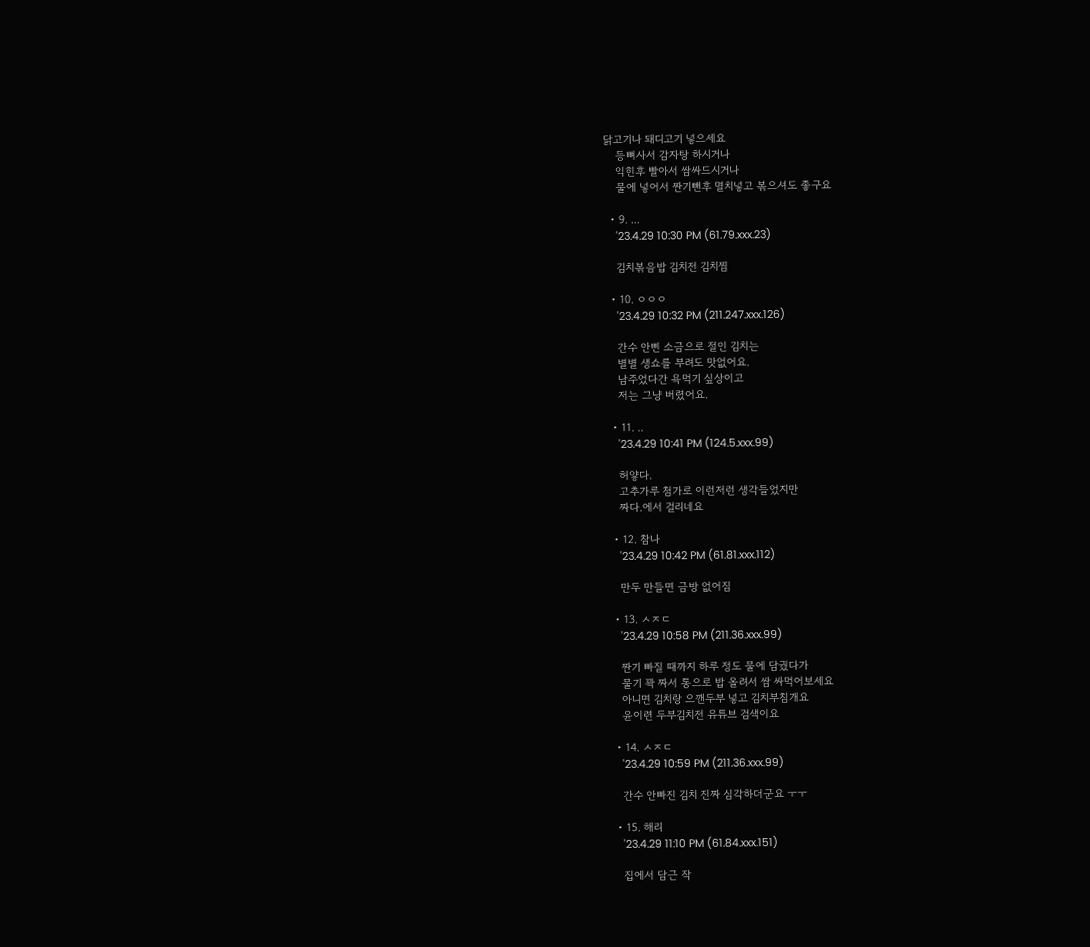닭고기나 돼디고기 넣으세요
    등뼈사서 감자탕 하시거나
    익힌후 빨아서 쌈싸드시거나
    물에 넣어서 짠기뺀후 멸치넣고 볶으셔도 좋구요

  • 9. ...
    '23.4.29 10:30 PM (61.79.xxx.23)

    김치볶음밥 김치전 김치찜

  • 10. ㅇㅇㅇ
    '23.4.29 10:32 PM (211.247.xxx.126)

    간수 안삔 소금으로 절인 김치는
    별별 생쇼를 부려도 맛없어요.
    남주었다간 욕먹기 싶상이고
    저는 그냥 버렸어요.

  • 11. ..
    '23.4.29 10:41 PM (124.5.xxx.99)

    허얗다.
    고추가루 첨가로 이런저런 생각들었지만
    짜다.에서 걸리네요

  • 12. 참나
    '23.4.29 10:42 PM (61.81.xxx.112)

    만두 만들면 금방 없어짐

  • 13. ㅅㅈㄷ
    '23.4.29 10:58 PM (211.36.xxx.99)

    짠기 빠질 때까지 하루 정도 물에 담궜다가
    물기 꽉 짜서 통으로 밥 올려서 쌈 싸먹어보세요
    아니면 김치랑 으깬두부 넣고 김치부침개요
    윤이련 두부김치전 유튜브 검색이요

  • 14. ㅅㅈㄷ
    '23.4.29 10:59 PM (211.36.xxx.99)

    간수 안빠진 김치 진짜 심각하더군요 ㅜㅜ

  • 15. 해리
    '23.4.29 11:10 PM (61.84.xxx.151)

    집에서 담근 작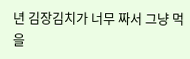년 김장김치가 너무 짜서 그냥 먹을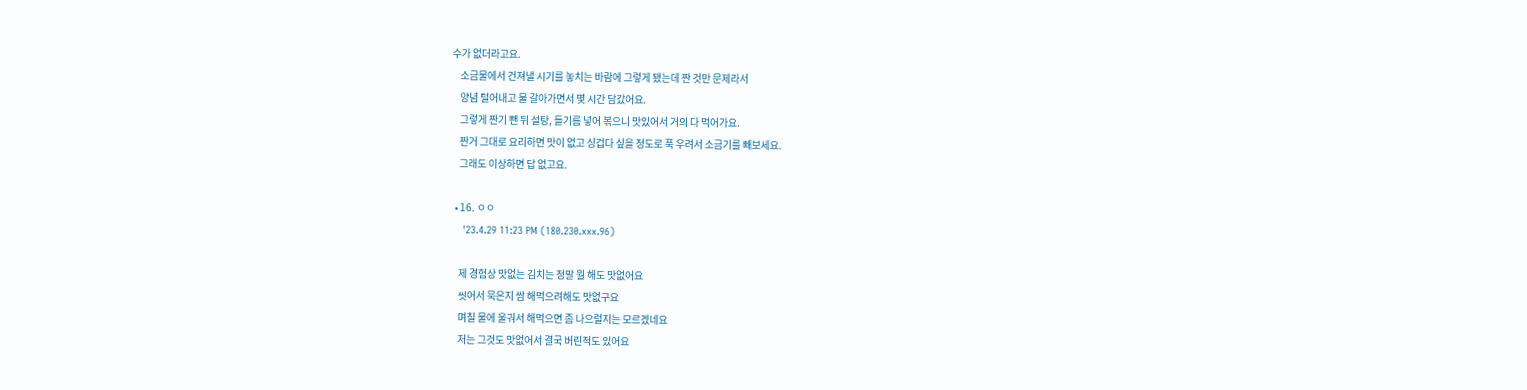수가 없더라고요.
    소금물에서 건져낼 시기를 놓치는 바람에 그렇게 됐는데 짠 것만 문제라서
    양념 털어내고 물 갈아가면서 몇 시간 담갔어요.
    그렇게 짠기 뺀 뒤 설탕, 들기름 넣어 볶으니 맛있어서 거의 다 먹어가요.
    짠거 그대로 요리하면 맛이 없고 싱겁다 싶을 정도로 푹 우려서 소금기를 빼보세요.
    그래도 이상하면 답 없고요.

  • 16. ㅇㅇ
    '23.4.29 11:23 PM (180.230.xxx.96)

    제 경험상 맛없는 김치는 정말 뭘 해도 맛없어요
    씻어서 묵은지 쌈 해먹으려해도 맛없구요
    며칠 물에 울궈서 해먹으면 좀 나으럴지는 모르겠네요
    저는 그것도 맛없어서 결국 버린적도 있어요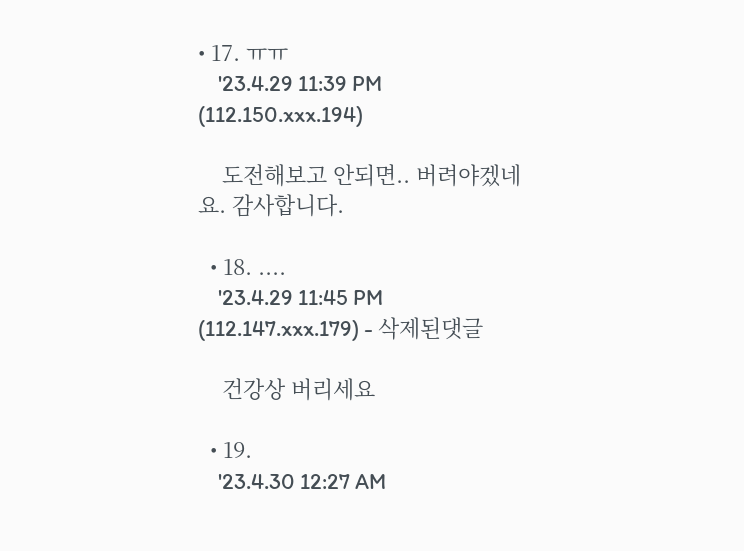• 17. ㅠㅠ
    '23.4.29 11:39 PM (112.150.xxx.194)

    도전해보고 안되면.. 버려야겠네요. 감사합니다.

  • 18. ....
    '23.4.29 11:45 PM (112.147.xxx.179) - 삭제된댓글

    건강상 버리세요

  • 19.
    '23.4.30 12:27 AM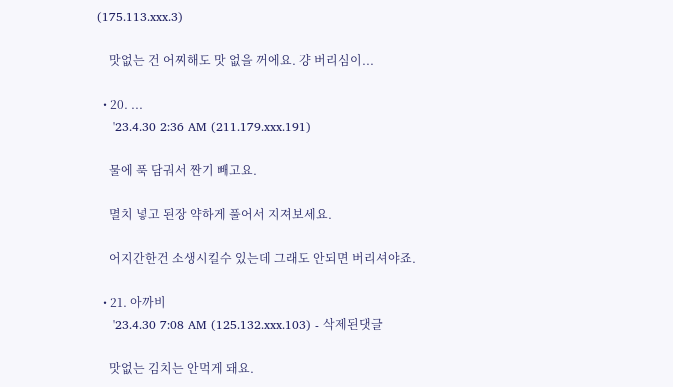(175.113.xxx.3)

    맛없는 건 어찌해도 맛 없을 꺼에요. 걍 버리심이...

  • 20. ...
    '23.4.30 2:36 AM (211.179.xxx.191)

    물에 푹 담궈서 짠기 빼고요.

    멸치 넣고 된장 약하게 풀어서 지져보세요.

    어지간한건 소생시킬수 있는데 그래도 안되면 버리셔야죠.

  • 21. 아까비
    '23.4.30 7:08 AM (125.132.xxx.103) - 삭제된댓글

    맛없는 김치는 안먹게 돼요.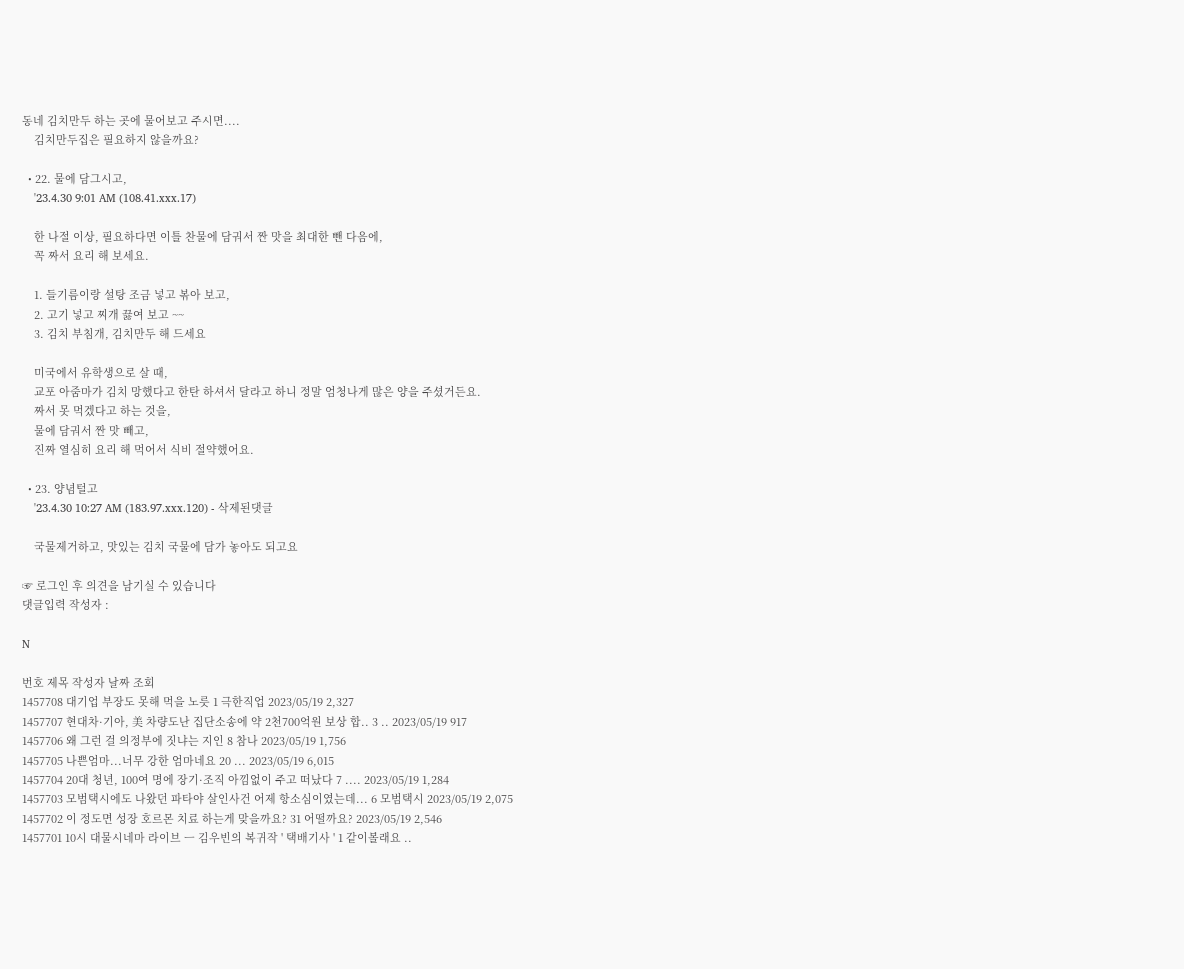동네 김치만두 하는 곳에 물어보고 주시면....
    김치만두집은 필요하지 않을까요?

  • 22. 물에 담그시고,
    '23.4.30 9:01 AM (108.41.xxx.17)

    한 나절 이상, 필요하다면 이틀 찬물에 담궈서 짠 맛을 최대한 뺀 다음에,
    꼭 짜서 요리 해 보세요.

    1. 들기름이랑 설탕 조금 넣고 볶아 보고,
    2. 고기 넣고 찌개 끓여 보고 ~~
    3. 김치 부침개, 김치만두 해 드세요

    미국에서 유학생으로 살 때,
    교포 아줌마가 김치 망했다고 한탄 하셔서 달라고 하니 정말 엄청나게 많은 양을 주셨거든요.
    짜서 못 먹겠다고 하는 것을,
    물에 담궈서 짠 맛 빼고,
    진짜 열심히 요리 해 먹어서 식비 절약했어요.

  • 23. 양념털고
    '23.4.30 10:27 AM (183.97.xxx.120) - 삭제된댓글

    국물제거하고, 맛있는 김치 국물에 담가 놓아도 되고요

☞ 로그인 후 의견을 남기실 수 있습니다
댓글입력 작성자 :

N

번호 제목 작성자 날짜 조회
1457708 대기업 부장도 못해 먹을 노릇 1 극한직업 2023/05/19 2,327
1457707 현대차·기아, 美 차량도난 집단소송에 약 2천700억원 보상 합.. 3 .. 2023/05/19 917
1457706 왜 그런 걸 의정부에 짓냐는 지인 8 참나 2023/05/19 1,756
1457705 나쁜엄마...너무 강한 엄마네요 20 ... 2023/05/19 6,015
1457704 20대 청년, 100여 명에 장기·조직 아낌없이 주고 떠났다 7 .... 2023/05/19 1,284
1457703 모범택시에도 나왔던 파타야 살인사건 어제 항소심이였는데... 6 모범택시 2023/05/19 2,075
1457702 이 정도면 성장 호르몬 치료 하는게 맞을까요? 31 어떨까요? 2023/05/19 2,546
1457701 10시 대물시네마 라이브 ㅡ 김우빈의 복귀작 ' 택배기사 ' 1 같이볼래요 ..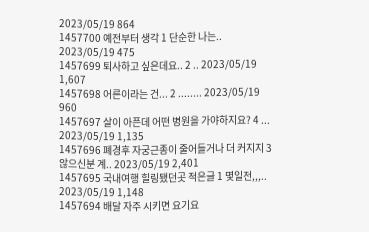2023/05/19 864
1457700 예전부터 생각 1 단순한 나는.. 2023/05/19 475
1457699 퇴사하고 싶은데요.. 2 .. 2023/05/19 1,607
1457698 어른이라는 건... 2 ........ 2023/05/19 960
1457697 살이 아픈데 어떤 병원을 가야하지요? 4 ... 2023/05/19 1,135
1457696 폐경후 자궁근종이 줄어들거나 더 커지지 3 않으신분 계.. 2023/05/19 2,401
1457695 국내여행 힐링됐던곳 적은글 1 몇일전,,,.. 2023/05/19 1,148
1457694 배달 자주 시키면 요기요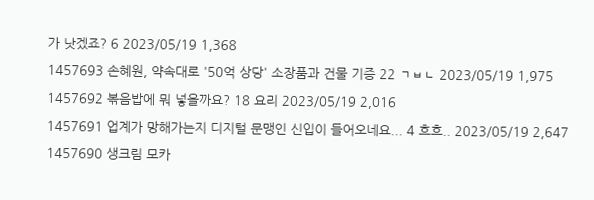가 낫겠죠? 6 2023/05/19 1,368
1457693 손혜원, 약속대로 '50억 상당' 소장품과 건물 기증 22 ㄱㅂㄴ 2023/05/19 1,975
1457692 볶음밥에 뭐 넣을까요? 18 요리 2023/05/19 2,016
1457691 업계가 망해가는지 디지털 문맹인 신입이 들어오네요... 4 흐흐.. 2023/05/19 2,647
1457690 생크림 모카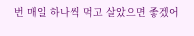번 매일 하나씩 먹고 살았으면 좋겠어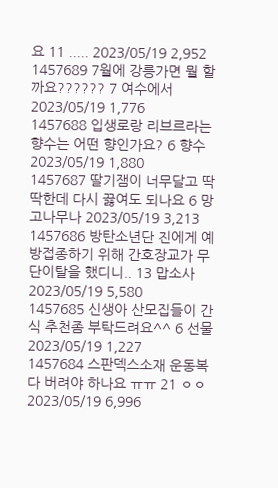요 11 ..... 2023/05/19 2,952
1457689 7월에 강릉가면 뭘 할까요?????? 7 여수에서 2023/05/19 1,776
1457688 입생로랑 리브르라는 향수는 어떤 향인가요? 6 향수 2023/05/19 1,880
1457687 딸기잼이 너무달고 딱딱한데 다시 끓여도 되나요 6 망고나무나 2023/05/19 3,213
1457686 방탄소년단 진에게 예방접종하기 위해 간호장교가 무단이탈을 했디니.. 13 맙소사 2023/05/19 5,580
1457685 신생아 산모집들이 간식 추천좀 부탁드려요^^ 6 선물 2023/05/19 1,227
1457684 스판덱스소재 운동복 다 버려야 하나요 ㅠㅠ 21 ㅇㅇ 2023/05/19 6,996